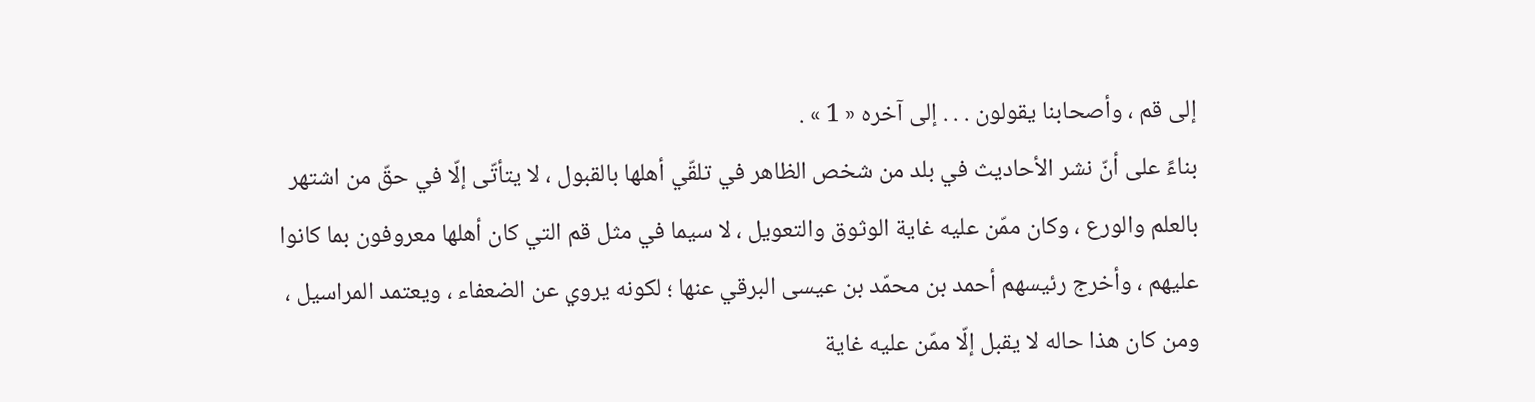إلى قم ، وأصحابنا يقولون . . . إلى آخره « 1 » .
بناءً على أنّ نشر الأحاديث في بلد من شخص الظاهر في تلقّي أهلها بالقبول ، لا يتأتّى إلّا في حقّ من اشتهر بالعلم والورع ، وكان ممّن عليه غاية الوثوق والتعويل ، لا سيما في مثل قم التي كان أهلها معروفون بما كانوا عليهم ، وأخرج رئيسهم أحمد بن محمّد بن عيسى البرقي عنها ؛ لكونه يروي عن الضعفاء ، ويعتمد المراسيل ، ومن كان هذا حاله لا يقبل إلّا ممّن عليه غاية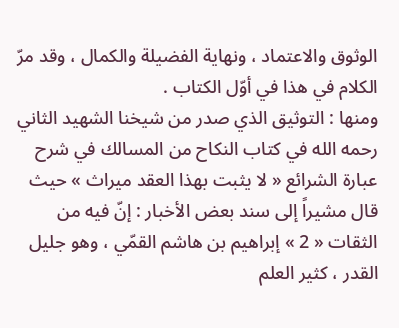الوثوق والاعتماد ، ونهاية الفضيلة والكمال ، وقد مرّ الكلام في هذا في أوّل الكتاب .
ومنها : التوثيق الذي صدر من شيخنا الشهيد الثاني رحمه الله في كتاب النكاح من المسالك في شرح عبارة الشرائع « لا يثبت بهذا العقد ميراث » حيث قال مشيراً إلى سند بعض الأخبار : إنّ فيه من الثقات « 2 » إبراهيم بن هاشم القمّي ، وهو جليل القدر ، كثير العلم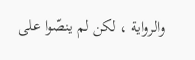والرواية ، لكن لم ينصّوا على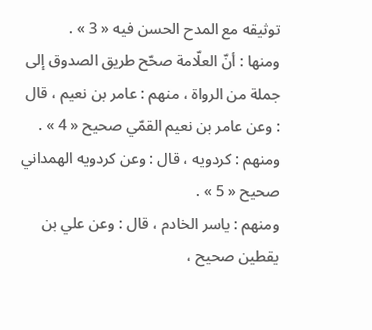توثيقه مع المدح الحسن فيه « 3 » .
ومنها : أنّ العلّامة صحّح طريق الصدوق إلى جملة من الرواة ، منهم : عامر بن نعيم ، قال : وعن عامر بن نعيم القمّي صحيح « 4 » .
ومنهم : كردويه ، قال : وعن كردويه الهمداني صحيح « 5 » .
ومنهم : ياسر الخادم ، قال : وعن علي بن يقطين صحيح ،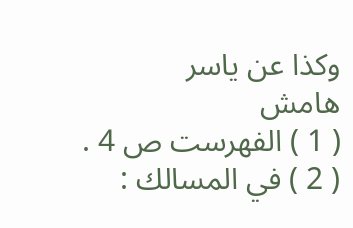وكذا عن ياسر
هامش
( 1 ) الفهرست ص 4 .
( 2 ) في المسالك :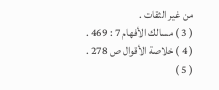من غير الثقات .
( 3 ) مسالك الأفهام 7 : 469 .
( 4 ) خلاصة الأقوال ص 278 .
( 5 )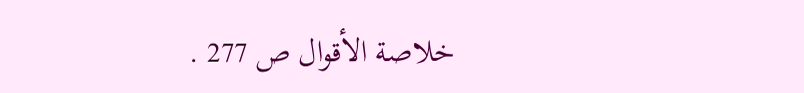خلاصة الأقوال ص 277 .